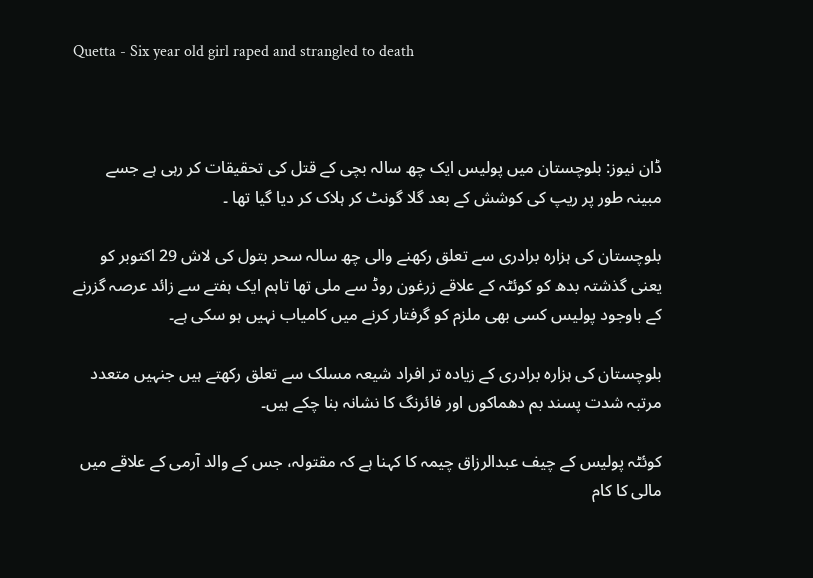Quetta - Six year old girl raped and strangled to death



ڈان نیوز: بلوچستان میں پولیس ایک چھ سالہ بچی کے قتل کی تحقیقات کر رہی ہے جسے مبینہ طور پر ریپ کی کوشش کے بعد گلا گونٹ کر ہلاک کر دیا گیا تھا ۔

بلوچستان کی ہزارہ برادری سے تعلق رکھنے والی چھ سالہ سحر بتول کی لاش 29 اکتوبر کو یعنی گذشتہ بدھ کو کوئٹہ کے علاقے زرغون روڈ سے ملی تھا تاہم ایک ہفتے سے زائد عرصہ گزرنے کے باوجود پولیس کسی بھی ملزم کو گرفتار کرنے میں کامیاب نہیں ہو سکی ہے۔

بلوچستان کی ہزارہ برادری کے زیادہ تر افراد شیعہ مسلک سے تعلق رکھتے ہیں جنہیں متعدد مرتبہ شدت پسند بم دھماکوں اور فائرنگ کا نشانہ بنا چکے ہیں۔

کوئٹہ پولیس کے چیف عبدالرزاق چیمہ کا کہنا ہے کہ مقتولہ، جس کے والد آرمی کے علاقے میں مالی کا کام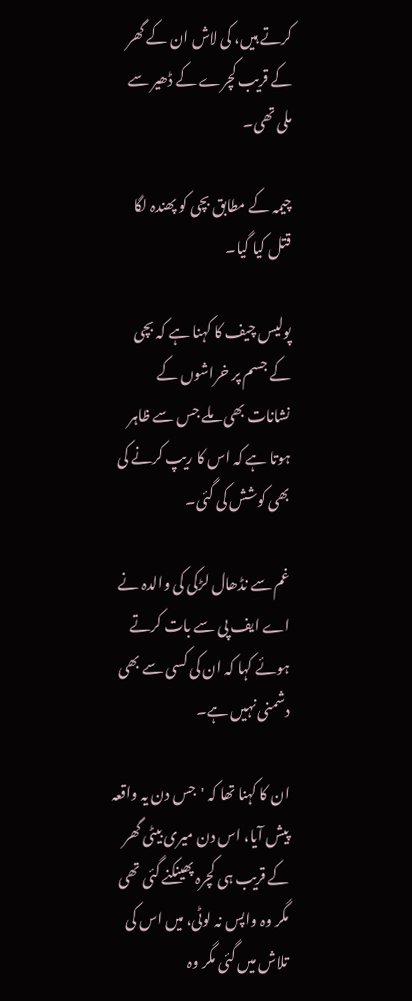کرتے ہیں، کی لاش ان کے گھر کے قریب کچرے کے ڈھیر سے ملی تھی۔

چیمہ کے مطابق بچی کو پھندہ لگا قتل کیا گیا۔

پولیس چیف کا کہنا ہے کہ بچی کے جسم پر خراشوں کے نشانات بھی ملے جس سے ظاہر ہوتا ہے کہ اس کا ریپ کرنے کی بھی کوشش کی گئی۔

غم سے نڈھال لڑکی کی والدہ نے اے ایف پی سے بات کرتے ہوئے کہا کہ ان کی کسی سے بھی دشمنی نہیں ہے۔

ان کا کہنا تھا کہ 'جس دن یہ واقعہ پیش آیا، اس دن میری بیٹی گھر کے قریب ہی کچرہ پھینکنے گئی تھی مگر وہ واپس نہ لوٹی، میں اس کی تلاش میں گئی مگر وہ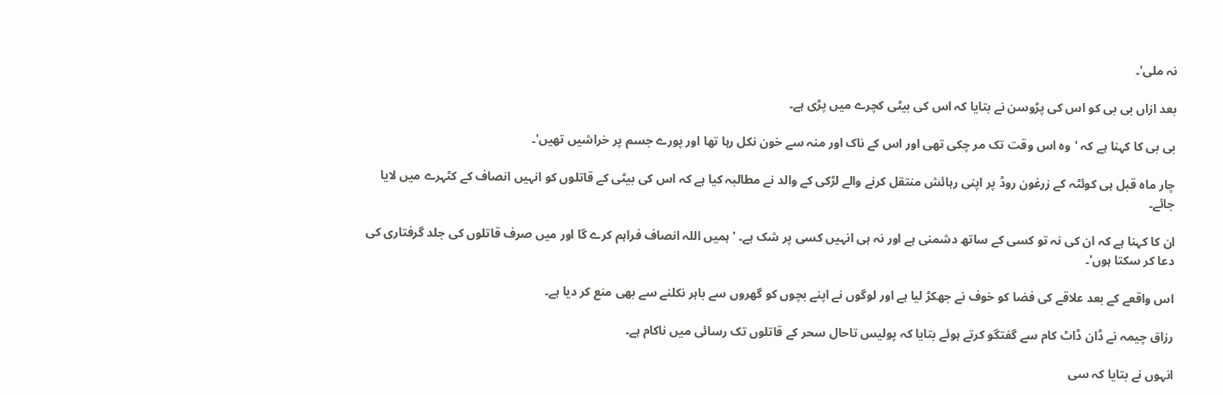نہ ملی'۔

بعد ازاں بی بی کو اس کی پڑوسن نے بتایا کہ اس کی بیٹی کچرے میں پڑی ہے۔

بی بی کا کہنا ہے کہ 'وہ اس وقت تک مر چکی تھی اور اس کے ناک اور منہ سے خون نکل رہا تھا اور پورے جسم پر خراشیں تھیں'۔

چار ماہ قبل ہی کوئٹہ کے زرغون روڈ پر اپنی رہائش منتقل کرنے والے لڑکی کے والد نے مطالبہ کیا ہے کہ اس کی بیٹی کے قاتلوں کو انہیں انصاف کے کٹہرے میں لایا جائے۔

ان کا کہنا ہے کہ ان کی نہ تو کسی کے ساتھ دشمنی ہے اور نہ ہی انہیں کسی پر شک ہے۔ ' ہمیں اللہ انصاف فراہم کرے گا اور میں صرف قاتلوں کی جلد گرفتاری کی دعا کر سکتا ہوں'۔

اس واقعے کے بعد علاقے کی فضا کو خوف نے جھکڑ لیا ہے اور لوگوں نے اپنے بچوں کو گھروں سے باہر نکلنے سے بھی منع کر دیا ہے۔

رزاق چیمہ نے ڈان ڈاٹ کام سے گفتگو کرتے ہوئے بتایا کہ پولیس تاحال سحر کے قاتلوں تک رسائی میں ناکام ہے۔

انہوں نے بتایا کہ سی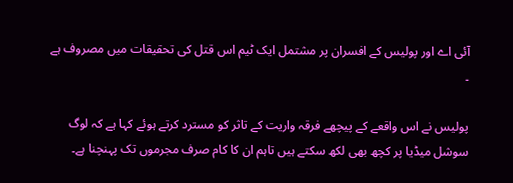آئی اے اور پولیس کے افسران پر مشتمل ایک ٹیم اس قتل کی تحقیقات میں مصروف ہے ۔

پولیس نے اس واقعے کے پیچھے فرقہ واریت کے تاثر کو مسترد کرتے ہوئے کہا ہے کہ لوگ سوشل میڈیا پر کچھ بھی لکھ سکتے ہیں تاہم ان کا کام صرف مجرموں تک پہنچنا ہے۔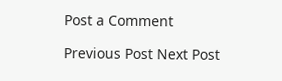Post a Comment

Previous Post Next Post